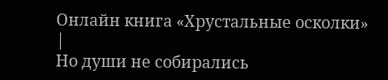Онлайн книга «Хрустальные осколки»
|
Но души не собирались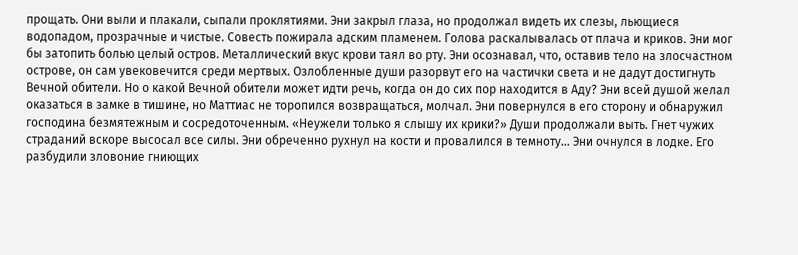прощать. Они выли и плакали, сыпали проклятиями. Эни закрыл глаза, но продолжал видеть их слезы, льющиеся водопадом, прозрачные и чистые. Совесть пожирала адским пламенем. Голова раскалывалась от плача и криков. Эни мог бы затопить болью целый остров. Металлический вкус крови таял во рту. Эни осознавал, что, оставив тело на злосчастном острове, он сам увековечится среди мертвых. Озлобленные души разорвут его на частички света и не дадут достигнуть Вечной обители. Но о какой Вечной обители может идти речь, когда он до сих пор находится в Аду? Эни всей душой желал оказаться в замке в тишине, но Маттиас не торопился возвращаться, молчал. Эни повернулся в его сторону и обнаружил господина безмятежным и сосредоточенным. «Неужели только я слышу их крики?» Души продолжали выть. Гнет чужих страданий вскоре высосал все силы. Эни обреченно рухнул на кости и провалился в темноту… Эни очнулся в лодке. Его разбудили зловоние гниющих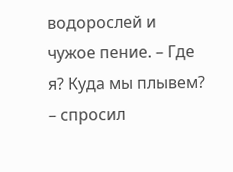водорослей и чужое пение. – Где я? Куда мы плывем? – спросил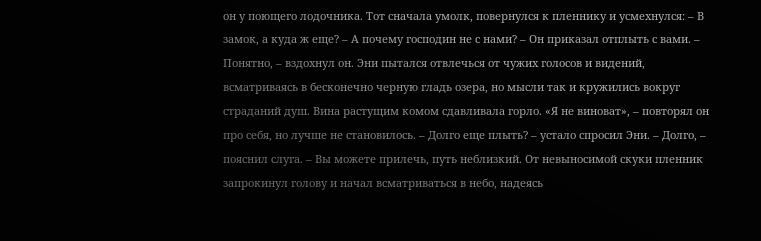он у поющего лодочника. Тот сначала умолк, повернулся к пленнику и усмехнулся: – В замок, а куда ж еще? – А почему господин не с нами? – Он приказал отплыть с вами. – Понятно, – вздохнул он. Эни пытался отвлечься от чужих голосов и видений, всматриваясь в бесконечно черную гладь озера, но мысли так и кружились вокруг страданий душ. Вина растущим комом сдавливала горло. «Я не виноват», – повторял он про себя, но лучше не становилось. – Долго еще плыть? – устало спросил Эни. – Долго, – пояснил слуга. – Вы можете прилечь, путь неблизкий. От невыносимой скуки пленник запрокинул голову и начал всматриваться в небо, надеясь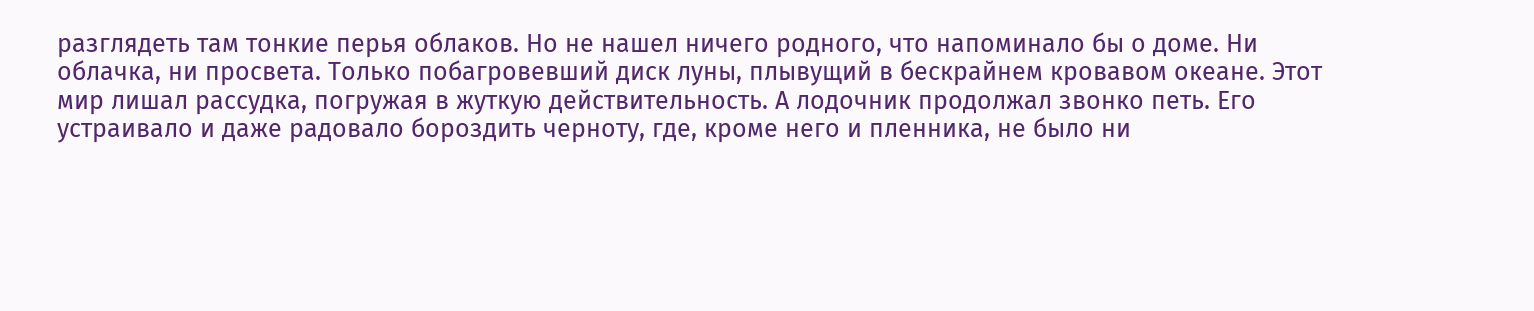разглядеть там тонкие перья облаков. Но не нашел ничего родного, что напоминало бы о доме. Ни облачка, ни просвета. Только побагровевший диск луны, плывущий в бескрайнем кровавом океане. Этот мир лишал рассудка, погружая в жуткую действительность. А лодочник продолжал звонко петь. Его устраивало и даже радовало бороздить черноту, где, кроме него и пленника, не было ни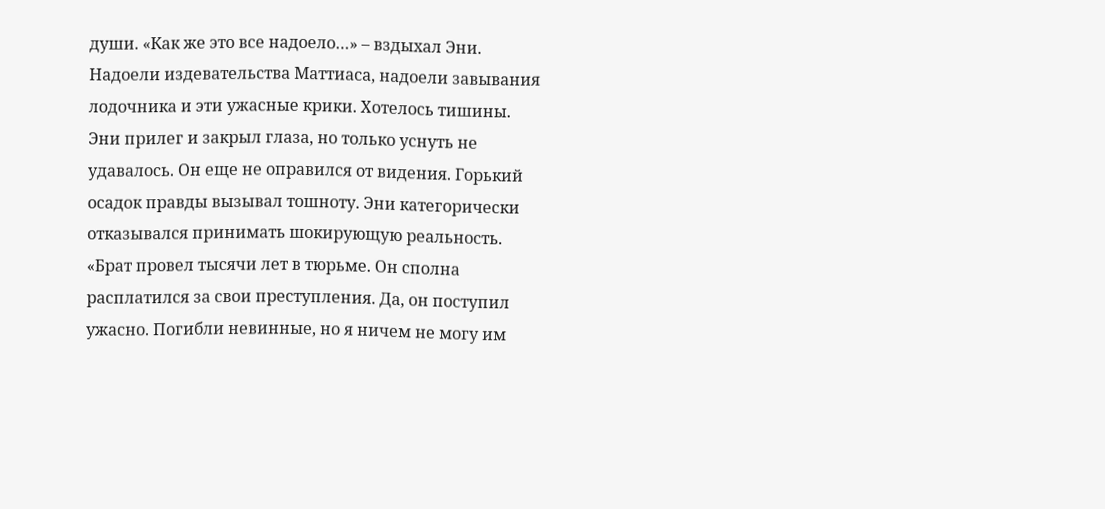души. «Как же это все надоело…» – вздыхал Эни. Надоели издевательства Маттиаса, надоели завывания лодочника и эти ужасные крики. Хотелось тишины. Эни прилег и закрыл глаза, но только уснуть не удавалось. Он еще не оправился от видения. Горький осадок правды вызывал тошноту. Эни категорически отказывался принимать шокирующую реальность. «Брат провел тысячи лет в тюрьме. Он сполна расплатился за свои преступления. Да, он поступил ужасно. Погибли невинные, но я ничем не могу им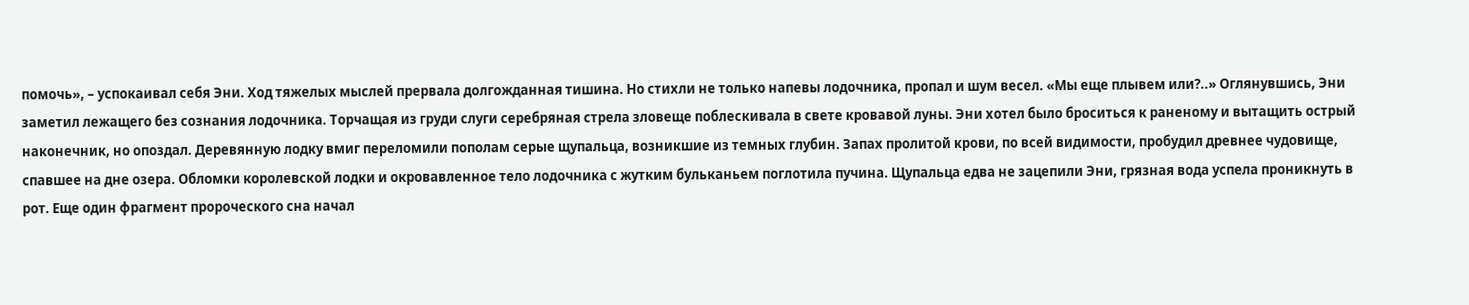помочь», – успокаивал себя Эни. Ход тяжелых мыслей прервала долгожданная тишина. Но стихли не только напевы лодочника, пропал и шум весел. «Мы еще плывем или?..» Оглянувшись, Эни заметил лежащего без сознания лодочника. Торчащая из груди слуги серебряная стрела зловеще поблескивала в свете кровавой луны. Эни хотел было броситься к раненому и вытащить острый наконечник, но опоздал. Деревянную лодку вмиг переломили пополам серые щупальца, возникшие из темных глубин. Запах пролитой крови, по всей видимости, пробудил древнее чудовище, спавшее на дне озера. Обломки королевской лодки и окровавленное тело лодочника с жутким бульканьем поглотила пучина. Щупальца едва не зацепили Эни, грязная вода успела проникнуть в рот. Еще один фрагмент пророческого сна начал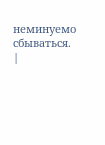неминуемо сбываться. |